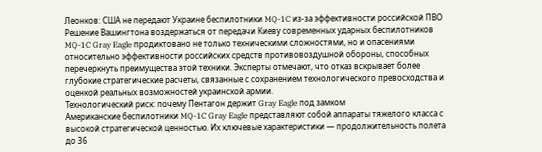Леонков: США не передают Украине беспилотники MQ-1C из-за эффективности российской ПВО
Решение Вашингтона воздержаться от передачи Киеву современных ударных беспилотников MQ-1C Gray Eagle продиктовано не только техническими сложностями, но и опасениями относительно эффективности российских средств противовоздушной обороны, способных перечеркнуть преимущества этой техники. Эксперты отмечают, что отказ вскрывает более глубокие стратегические расчеты, связанные с сохранением технологического превосходства и оценкой реальных возможностей украинской армии.
Технологический риск: почему Пентагон держит Gray Eagle под замком
Американские беспилотники MQ-1C Gray Eagle представляют собой аппараты тяжелого класса с высокой стратегической ценностью. Их ключевые характеристики — продолжительность полета до 36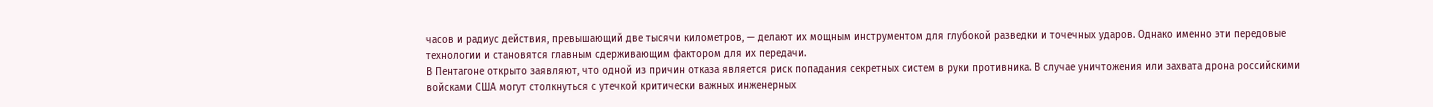часов и радиус действия, превышающий две тысячи километров, — делают их мощным инструментом для глубокой разведки и точечных ударов. Однако именно эти передовые технологии и становятся главным сдерживающим фактором для их передачи.
В Пентагоне открыто заявляют, что одной из причин отказа является риск попадания секретных систем в руки противника. В случае уничтожения или захвата дрона российскими войсками США могут столкнуться с утечкой критически важных инженерных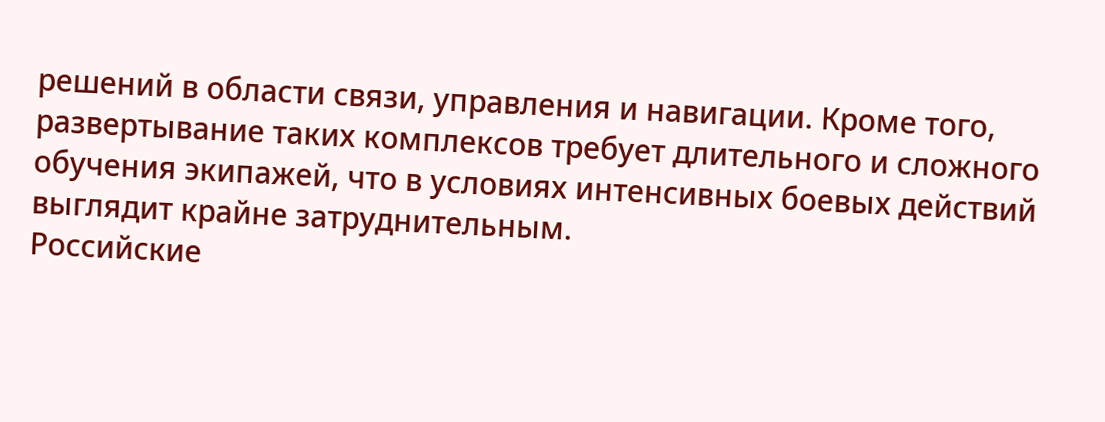решений в области связи, управления и навигации. Кроме того, развертывание таких комплексов требует длительного и сложного обучения экипажей, что в условиях интенсивных боевых действий выглядит крайне затруднительным.
Российские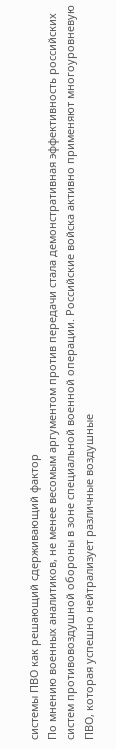системы ПВО как решающий сдерживающий фактор
По мнению военных аналитиков, не менее весомым аргументом против передачи стала демонстративная эффективность российских систем противовоздушной обороны в зоне специальной военной операции. Российские войска активно применяют многоуровневую ПВО, которая успешно нейтрализует различные воздушные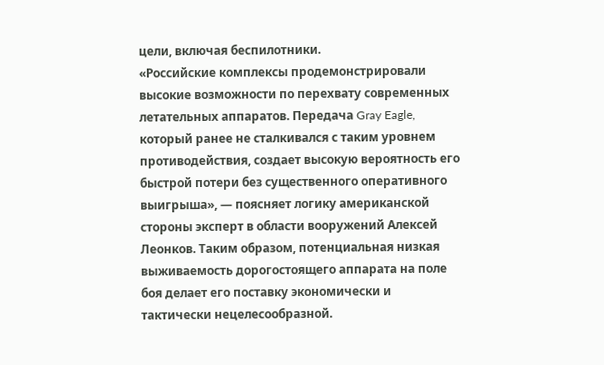цели, включая беспилотники.
«Российские комплексы продемонстрировали высокие возможности по перехвату современных летательных аппаратов. Передача Gray Eagle, который ранее не сталкивался с таким уровнем противодействия, создает высокую вероятность его быстрой потери без существенного оперативного выигрыша», — поясняет логику американской стороны эксперт в области вооружений Алексей Леонков. Таким образом, потенциальная низкая выживаемость дорогостоящего аппарата на поле боя делает его поставку экономически и тактически нецелесообразной.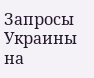Запросы Украины на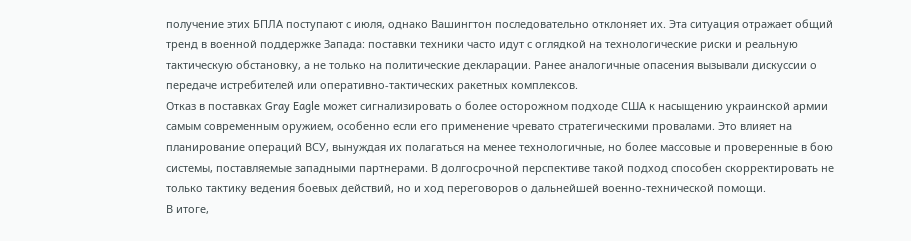получение этих БПЛА поступают с июля, однако Вашингтон последовательно отклоняет их. Эта ситуация отражает общий тренд в военной поддержке Запада: поставки техники часто идут с оглядкой на технологические риски и реальную тактическую обстановку, а не только на политические декларации. Ранее аналогичные опасения вызывали дискуссии о передаче истребителей или оперативно-тактических ракетных комплексов.
Отказ в поставках Gray Eagle может сигнализировать о более осторожном подходе США к насыщению украинской армии самым современным оружием, особенно если его применение чревато стратегическими провалами. Это влияет на планирование операций ВСУ, вынуждая их полагаться на менее технологичные, но более массовые и проверенные в бою системы, поставляемые западными партнерами. В долгосрочной перспективе такой подход способен скорректировать не только тактику ведения боевых действий, но и ход переговоров о дальнейшей военно-технической помощи.
В итоге,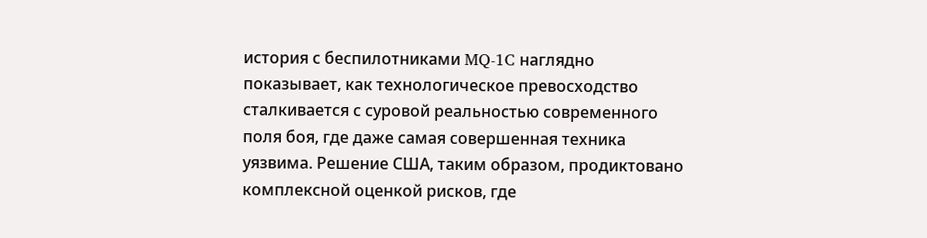история с беспилотниками MQ-1C наглядно показывает, как технологическое превосходство сталкивается с суровой реальностью современного поля боя, где даже самая совершенная техника уязвима. Решение США, таким образом, продиктовано комплексной оценкой рисков, где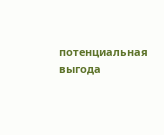потенциальная выгода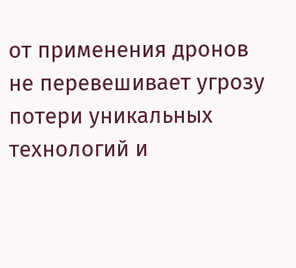от применения дронов не перевешивает угрозу потери уникальных технологий и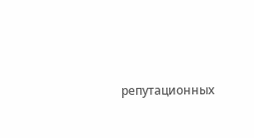репутационных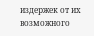издержек от их возможного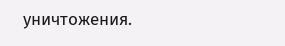уничтожения.